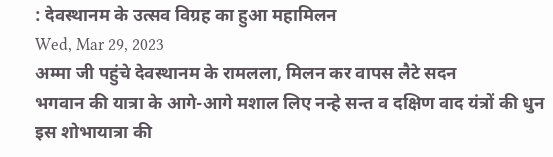: देवस्थानम के उत्सव विग्रह का हुआ महामिलन
Wed, Mar 29, 2023
अम्मा जी पहुंचे देवस्थानम के रामलला, मिलन कर वापस लैटे सदन
भगवान की यात्रा के आगे-आगे मशाल लिए नन्हे सन्त व दक्षिण वाद यंत्रों की धुन इस शोभायात्रा की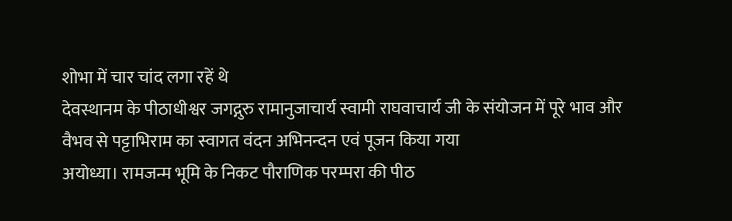शोभा में चार चांद लगा रहें थे
देवस्थानम के पीठाधीश्वर जगद्गुरु रामानुजाचार्य स्वामी राघवाचार्य जी के संयोजन में पूरे भाव और वैभव से पट्टाभिराम का स्वागत वंदन अभिनन्दन एवं पूजन किया गया
अयोध्या। रामजन्म भूमि के निकट पौराणिक परम्परा की पीठ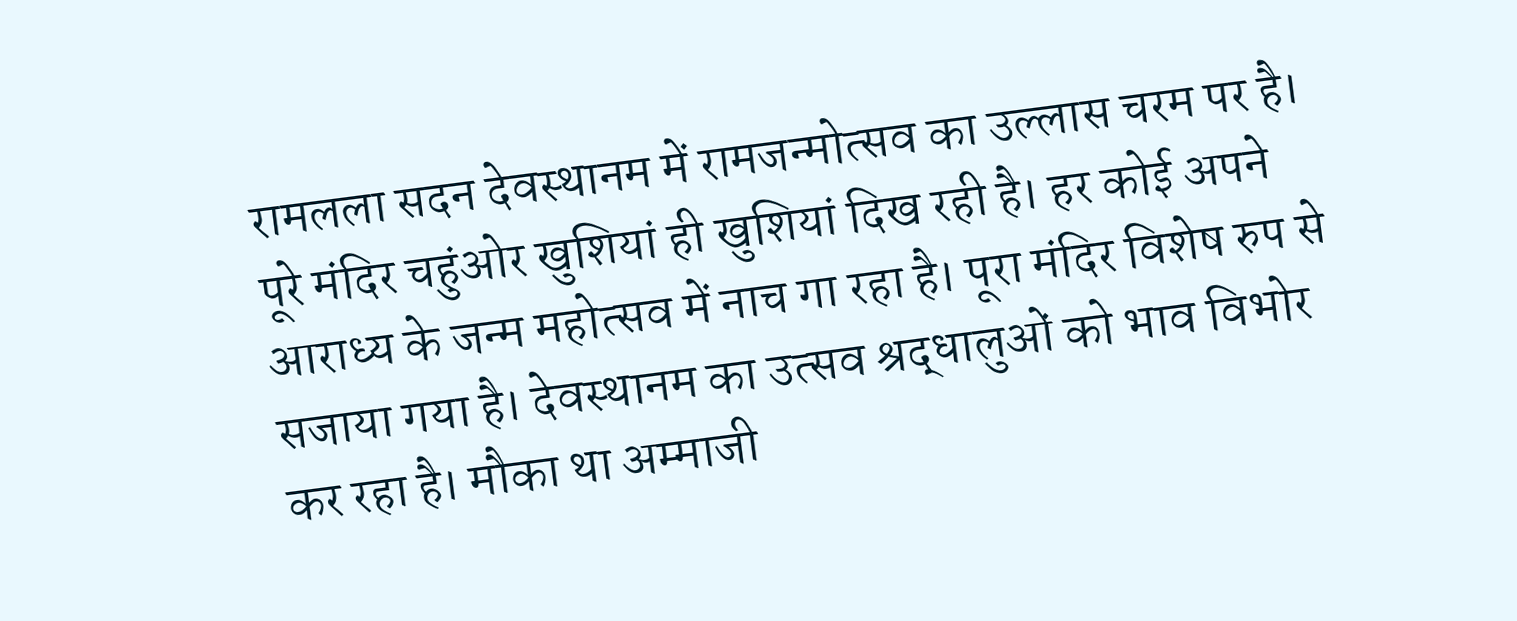रामलला सदन देवस्थानम में रामजन्मोत्सव का उल्लास चरम पर है। पूरे मंदिर चहुंओर खुशियां ही खुशियां दिख रही है। हर कोई अपने आराध्य के जन्म महोत्सव में नाच गा रहा है। पूरा मंदिर विशेष रुप से सजाया गया है। देवस्थानम का उत्सव श्रद्धालुओं को भाव विभोर कर रहा है। मौका था अम्माजी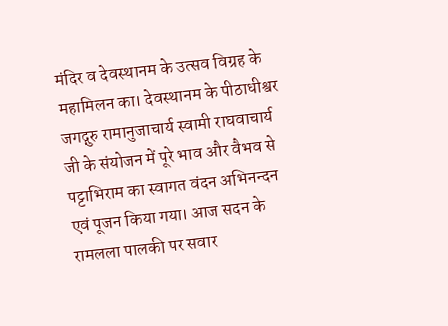मंदिर व देवस्थानम के उत्सव विग्रह के महामिलन का। देवस्थानम के पीठाधीश्वर जगद्गुरु रामानुजाचार्य स्वामी राघवाचार्य जी के संयोजन में पूरे भाव और वैभव से पट्टाभिराम का स्वागत वंदन अभिनन्दन एवं पूजन किया गया। आज सदन के रामलला पालकी पर सवार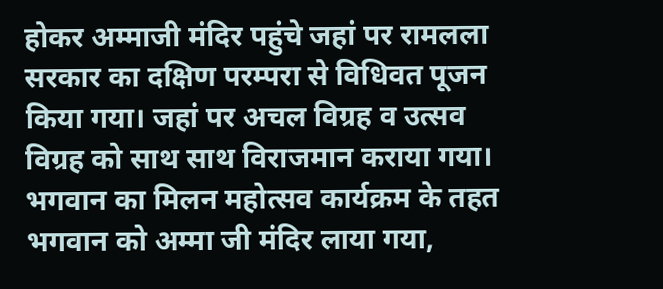होकर अम्माजी मंदिर पहुंचे जहां पर रामलला सरकार का दक्षिण परम्परा से विधिवत पूजन किया गया। जहां पर अचल विग्रह व उत्सव विग्रह को साथ साथ विराजमान कराया गया। भगवान का मिलन महोत्सव कार्यक्रम के तहत भगवान को अम्मा जी मंदिर लाया गया,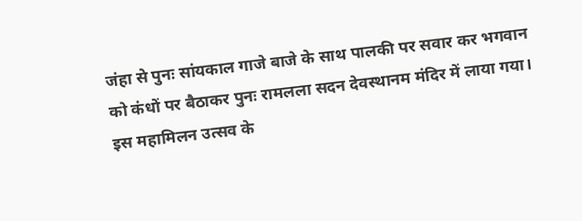जंहा से पुनः सांयकाल गाजे बाजे के साथ पालकी पर सवार कर भगवान को कंधों पर बैठाकर पुनः रामलला सदन देवस्थानम मंदिर में लाया गया।
इस महामिलन उत्सव के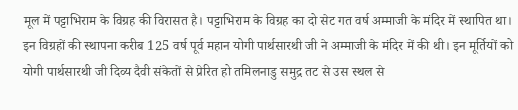मूल में पट्टाभिराम के विग्रह की विरासत है। पट्टाभिराम के विग्रह का दो सेट गत वर्ष अम्माजी के मंदिर में स्थापित था। इन विग्रहों की स्थापना करीब 125 वर्ष पूर्व महान योगी पार्थसारथी जी ने अम्माजी के मंदिर में की थी। इन मूर्तियों को योगी पार्थसारथी जी दिव्य दैवी संकेतों से प्रेरित हो तमिलनाडु समुद्र तट से उस स्थल से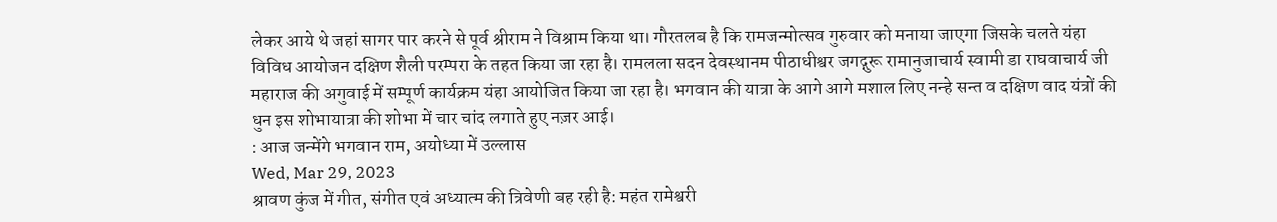लेकर आये थे जहां सागर पार करने से पूर्व श्रीराम ने विश्राम किया था। गौरतलब है कि रामजन्मोत्सव गुरुवार को मनाया जाएगा जिसके चलते यंहा विविध आयोजन दक्षिण शैली परम्परा के तहत किया जा रहा है। रामलला सदन देवस्थानम पीठाधीश्वर जगद्गुरू रामानुजाचार्य स्वामी डा राघवाचार्य जी महाराज की अगुवाई में सम्पूर्ण कार्यक्रम यंहा आयोजित किया जा रहा है। भगवान की यात्रा के आगे आगे मशाल लिए नन्हे सन्त व दक्षिण वाद यंत्रों की धुन इस शोभायात्रा की शोभा में चार चांद लगाते हुए नज़र आई।
: आज जन्मेंगे भगवान राम, अयोध्या में उल्लास
Wed, Mar 29, 2023
श्रावण कुंज में गीत, संगीत एवं अध्यात्म की त्रिवेणी बह रही है: महंत रामेश्वरी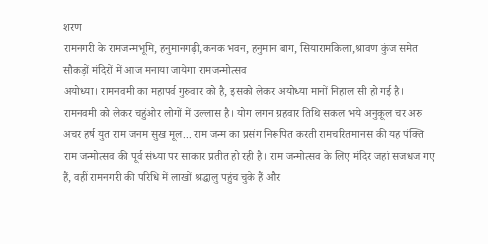शरण
रामनगरी के रामजन्मभूमि, हनुमानगढ़ी,कनक भवन, हनुमान बाग, सियारामकिला,श्रावण कुंज समेत सौकड़ों मंदिरों में आज मनाया जायेगा रामजन्मोत्सव
अयोध्या। रामनवमी का महापर्व गुरुवार को है, इसको लेकर अयोध्या मानों निहाल सी हो गई है। रामनवमी को लेकर चहुंओर लोगों में उल्लास है। योग लगन ग्रहवार तिथि सकल भये अनुकूल चर अरु अचर हर्ष युत राम जनम सुख मूल... राम जन्म का प्रसंग निरूपित करती रामचरितमानस की यह पंक्ति राम जन्मोत्सव की पूर्व संध्या पर साकार प्रतीत हो रही है। राम जन्मोत्सव के लिए मंदिर जहां सजधज गए हैं, वहीं रामनगरी की परिधि में लाखों श्रद्धालु पहुंच चुके हैं और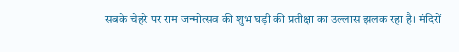सबके चेहरे पर राम जन्मोत्सव की शुभ घड़ी की प्रतीक्षा का उल्लास झलक रहा है। मंदिरों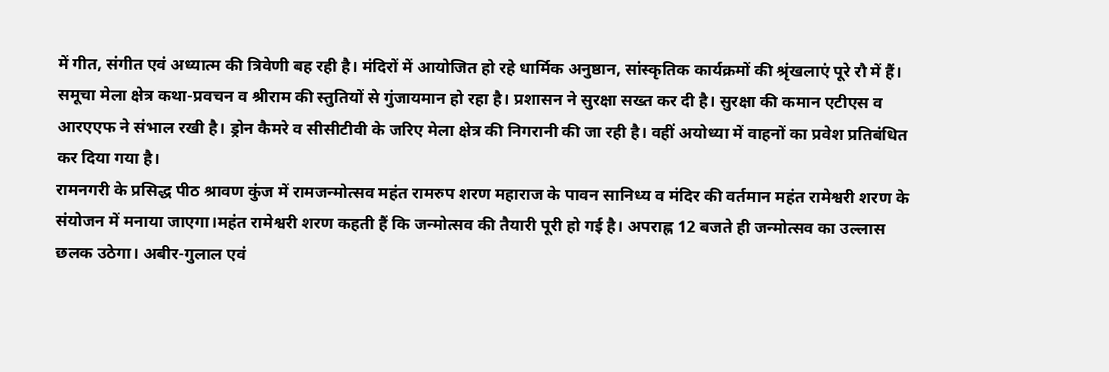में गीत, संगीत एवं अध्यात्म की त्रिवेणी बह रही है। मंदिरों में आयोजित हो रहे धार्मिक अनुष्ठान, सांस्कृतिक कार्यक्रमों की श्रृंखलाएं पूरे रौ में हैं। समूचा मेला क्षेत्र कथा-प्रवचन व श्रीराम की स्तुतियों से गुंजायमान हो रहा है। प्रशासन ने सुरक्षा सख्त कर दी है। सुरक्षा की कमान एटीएस व आरएएफ ने संभाल रखी है। ड्रोन कैमरे व सीसीटीवी के जरिए मेला क्षेत्र की निगरानी की जा रही है। वहीं अयोध्या में वाहनों का प्रवेश प्रतिबंधित कर दिया गया है।
रामनगरी के प्रसिद्ध पीठ श्रावण कुंज में रामजन्मोत्सव महंत रामरुप शरण महाराज के पावन सानिध्य व मंदिर की वर्तमान महंत रामेश्वरी शरण के संयोजन में मनाया जाएगा।महंत रामेश्वरी शरण कहती हैं कि जन्मोत्सव की तैयारी पूरी हो गई है। अपराह्न 12 बजते ही जन्मोत्सव का उल्लास छलक उठेगा। अबीर-गुलाल एवं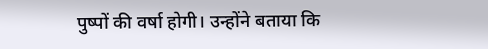पुष्पों की वर्षा होगी। उन्होंने बताया कि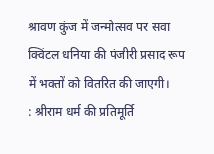श्रावण कुंज में जन्मोत्सव पर सवा क्विंटल धनिया की पंजीरी प्रसाद रूप में भक्तों को वितरित की जाएगी।
: श्रीराम धर्म की प्रतिमूर्ति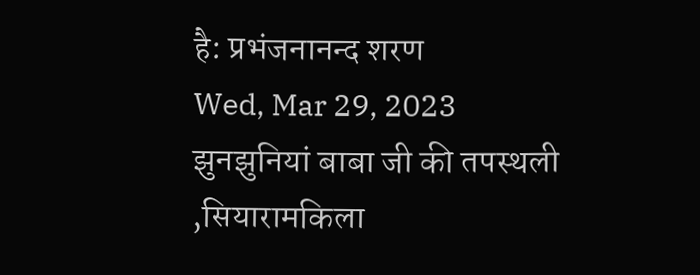है: प्रभंजनानन्द शरण
Wed, Mar 29, 2023
झुनझुनियां बाबा जी की तपस्थली ,सियारामकिला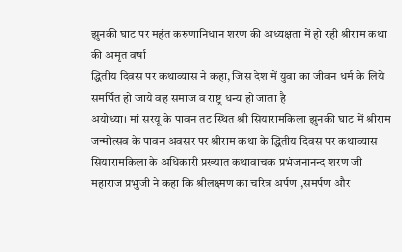झुनकी घाट पर महंत करुणानिधान शरण की अध्यक्षता में हो रही श्रीराम कथा की अमृत वर्षा
द्धितीय दिवस पर कथाव्यास ने कहा, जिस देश में युवा का जीवन धर्म के लिये समर्पित हो जाये वह समाज व राष्ट्र धन्य हो जाता है
अयोध्या। मां सरयू के पावन तट स्थित श्री सियारामकिला झुनकी घाट में श्रीराम जन्मोत्सव के पावन अवसर पर श्रीराम कथा के द्धितीय दिवस पर कथाव्यास सियारामकिला के अधिकारी प्रख्यात कथावाचक प्रभंजनानन्द शरण जी महाराज प्रभुजी ने कहा कि श्रीलक्ष्मण का चरित्र अर्पण ,समर्पण और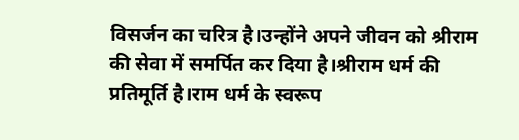विसर्जन का चरित्र है।उन्होंने अपने जीवन को श्रीराम की सेवा में समर्पित कर दिया है।श्रीराम धर्म की प्रतिमूर्ति है।राम धर्म के स्वरूप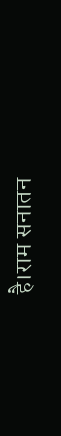है।राम सनातन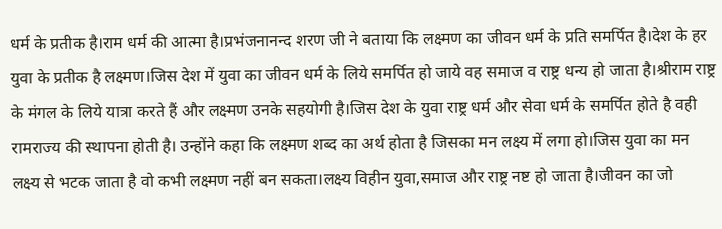धर्म के प्रतीक है।राम धर्म की आत्मा है।प्रभंजनानन्द शरण जी ने बताया कि लक्ष्मण का जीवन धर्म के प्रति समर्पित है।देश के हर युवा के प्रतीक है लक्ष्मण।जिस देश में युवा का जीवन धर्म के लिये समर्पित हो जाये वह समाज व राष्ट्र धन्य हो जाता है।श्रीराम राष्ट्र के मंगल के लिये यात्रा करते हैं और लक्ष्मण उनके सहयोगी है।जिस देश के युवा राष्ट्र धर्म और सेवा धर्म के समर्पित होते है वही रामराज्य की स्थापना होती है। उन्होंने कहा कि लक्ष्मण शब्द का अर्थ होता है जिसका मन लक्ष्य में लगा हो।जिस युवा का मन लक्ष्य से भटक जाता है वो कभी लक्ष्मण नहीं बन सकता।लक्ष्य विहीन युवा,समाज और राष्ट्र नष्ट हो जाता है।जीवन का जो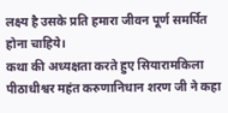लक्ष्य है उसके प्रति हमारा जीवन पूर्ण समर्पित होना चाहिये।
कथा की अध्यक्षता करते हुए सियारामकिला पीठाधीश्वर महंत करुणानिधान शरण जी ने कहा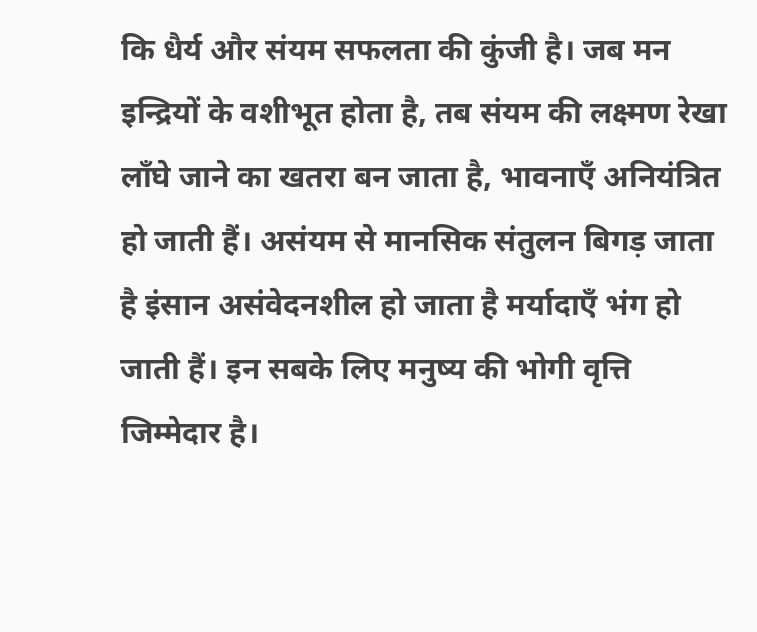कि धैर्य और संयम सफलता की कुंजी है। जब मन इन्द्रियों के वशीभूत होता है, तब संयम की लक्ष्मण रेखा लाँघे जाने का खतरा बन जाता है, भावनाएँ अनियंत्रित हो जाती हैं। असंयम से मानसिक संतुलन बिगड़ जाता है इंसान असंवेदनशील हो जाता है मर्यादाएँ भंग हो जाती हैं। इन सबके लिए मनुष्य की भोगी वृत्ति जिम्मेदार है।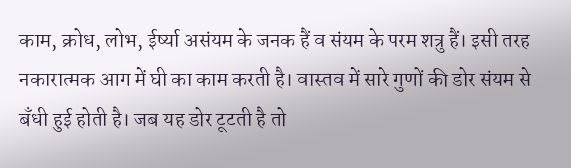काम, क्रोध, लोभ, ईर्ष्या असंयम के जनक हैं व संयम के परम शत्रु हैं। इसी तरह नकारात्मक आग में घी का काम करती है। वास्तव में सारे गुणों की डोर संयम से बँधी हुई होती है। जब यह डोर टूटती है तो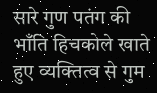सारे गुण पतंग की भाँति हिचकोले खाते हुए व्यक्तित्व से गुम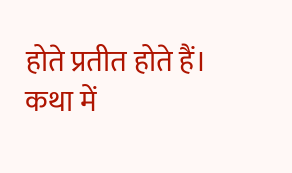होते प्रतीत होते हैं। कथा में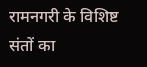रामनगरी के विशिष्ट संतों का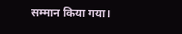सम्मान किया गया।